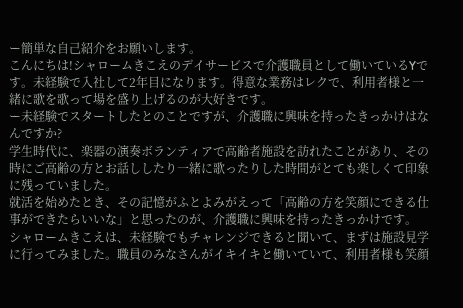ー簡単な自己紹介をお願いします。
こんにちは!シャロームきこえのデイサービスで介護職員として働いているYです。未経験で入社して2年目になります。得意な業務はレクで、利用者様と一緒に歌を歌って場を盛り上げるのが大好きです。
ー未経験でスタートしたとのことですが、介護職に興味を持ったきっかけはなんですか?
学生時代に、楽器の演奏ボランティアで高齢者施設を訪れたことがあり、その時にご高齢の方とお話ししたり一緒に歌ったりした時間がとても楽しくて印象に残っていました。
就活を始めたとき、その記憶がふとよみがえって「高齢の方を笑顔にできる仕事ができたらいいな」と思ったのが、介護職に興味を持ったきっかけです。
シャロームきこえは、未経験でもチャレンジできると聞いて、まずは施設見学に行ってみました。職員のみなさんがイキイキと働いていて、利用者様も笑顔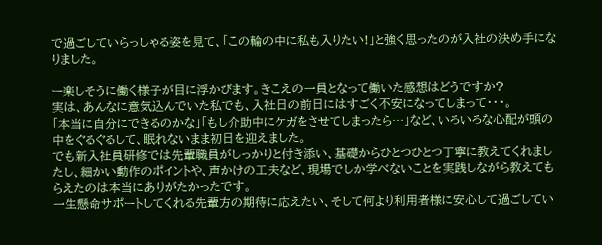で過ごしていらっしゃる姿を見て、「この輪の中に私も入りたい!」と強く思ったのが入社の決め手になりました。

ー楽しそうに働く様子が目に浮かびます。きこえの一員となって働いた感想はどうですか?
実は、あんなに意気込んでいた私でも、入社日の前日にはすごく不安になってしまって・・・。
「本当に自分にできるのかな」「もし介助中にケガをさせてしまったら…」など、いろいろな心配が頭の中をぐるぐるして、眠れないまま初日を迎えました。
でも新入社員研修では先輩職員がしっかりと付き添い、基礎からひとつひとつ丁寧に教えてくれましたし、細かい動作のポイントや、声かけの工夫など、現場でしか学べないことを実践しながら教えてもらえたのは本当にありがたかったです。
一生懸命サポートしてくれる先輩方の期待に応えたい、そして何より利用者様に安心して過ごしてい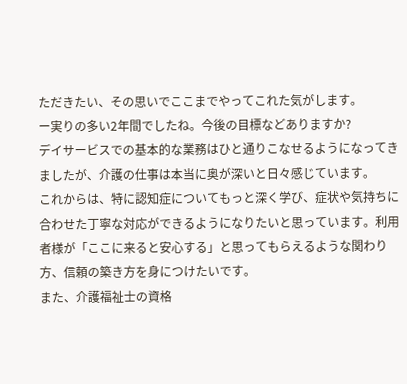ただきたい、その思いでここまでやってこれた気がします。
ー実りの多い2年間でしたね。今後の目標などありますか?
デイサービスでの基本的な業務はひと通りこなせるようになってきましたが、介護の仕事は本当に奥が深いと日々感じています。
これからは、特に認知症についてもっと深く学び、症状や気持ちに合わせた丁寧な対応ができるようになりたいと思っています。利用者様が「ここに来ると安心する」と思ってもらえるような関わり方、信頼の築き方を身につけたいです。
また、介護福祉士の資格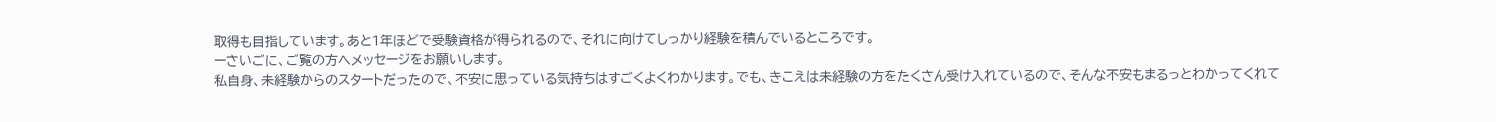取得も目指しています。あと1年ほどで受験資格が得られるので、それに向けてしっかり経験を積んでいるところです。
ーさいごに、ご覧の方へメッセージをお願いします。
私自身、未経験からのスタートだったので、不安に思っている気持ちはすごくよくわかります。でも、きこえは未経験の方をたくさん受け入れているので、そんな不安もまるっとわかってくれて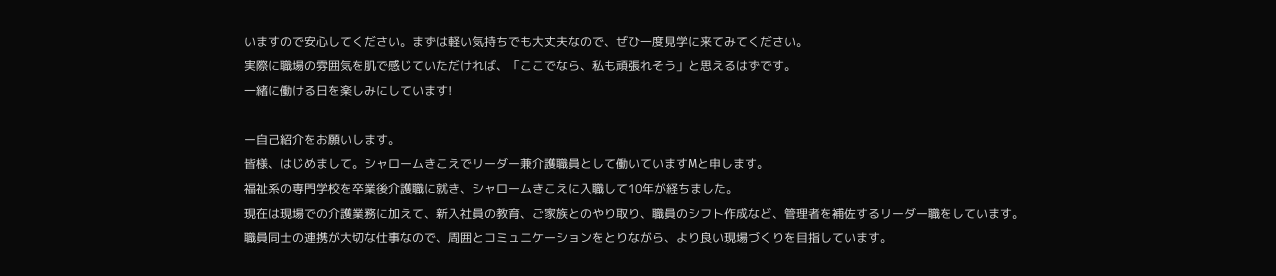いますので安心してください。まずは軽い気持ちでも大丈夫なので、ぜひ一度見学に来てみてください。
実際に職場の雰囲気を肌で感じていただければ、「ここでなら、私も頑張れそう」と思えるはずです。
一緒に働ける日を楽しみにしています!

ー自己紹介をお願いします。
皆様、はじめまして。シャロームきこえでリーダー兼介護職員として働いていますMと申します。
福祉系の専門学校を卒業後介護職に就き、シャロームきこえに入職して10年が経ちました。
現在は現場での介護業務に加えて、新入社員の教育、ご家族とのやり取り、職員のシフト作成など、管理者を補佐するリーダー職をしています。
職員同士の連携が大切な仕事なので、周囲とコミュニケーションをとりながら、より良い現場づくりを目指しています。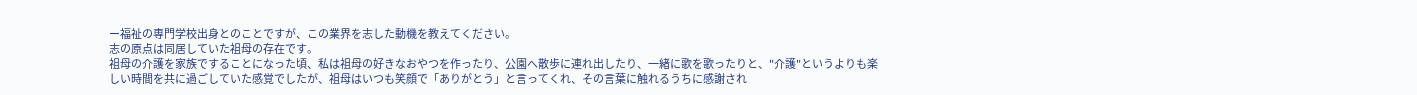ー福祉の専門学校出身とのことですが、この業界を志した動機を教えてください。
志の原点は同居していた祖母の存在です。
祖母の介護を家族ですることになった頃、私は祖母の好きなおやつを作ったり、公園へ散歩に連れ出したり、一緒に歌を歌ったりと、"介護"というよりも楽しい時間を共に過ごしていた感覚でしたが、祖母はいつも笑顔で「ありがとう」と言ってくれ、その言葉に触れるうちに感謝され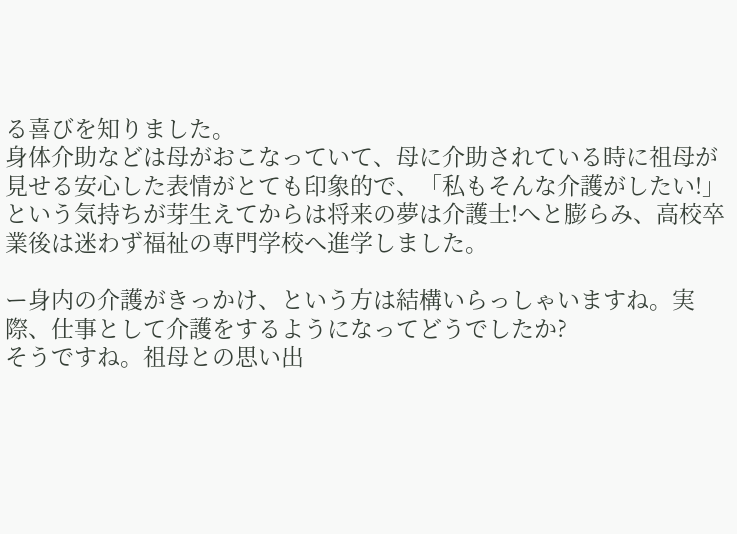る喜びを知りました。
身体介助などは母がおこなっていて、母に介助されている時に祖母が見せる安心した表情がとても印象的で、「私もそんな介護がしたい!」という気持ちが芽生えてからは将来の夢は介護士!へと膨らみ、高校卒業後は迷わず福祉の専門学校へ進学しました。

ー身内の介護がきっかけ、という方は結構いらっしゃいますね。実際、仕事として介護をするようになってどうでしたか?
そうですね。祖母との思い出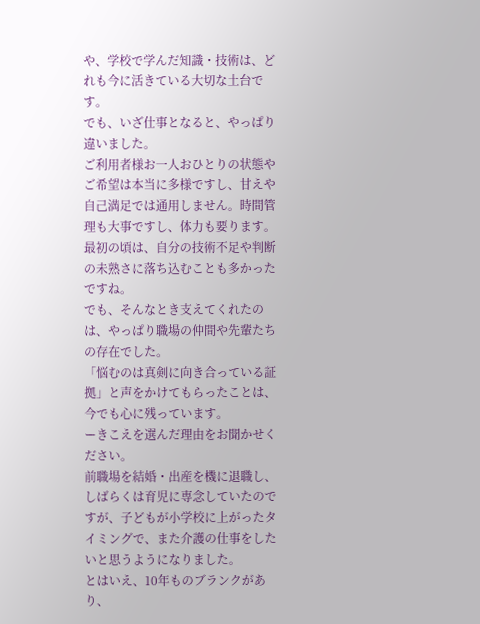や、学校で学んだ知識・技術は、どれも今に活きている大切な土台です。
でも、いざ仕事となると、やっぱり違いました。
ご利用者様お一人おひとりの状態やご希望は本当に多様ですし、甘えや自己満足では通用しません。時間管理も大事ですし、体力も要ります。
最初の頃は、自分の技術不足や判断の未熟さに落ち込むことも多かったですね。
でも、そんなとき支えてくれたのは、やっぱり職場の仲間や先輩たちの存在でした。
「悩むのは真剣に向き合っている証拠」と声をかけてもらったことは、今でも心に残っています。
ーきこえを選んだ理由をお聞かせください。
前職場を結婚・出産を機に退職し、しばらくは育児に専念していたのですが、子どもが小学校に上がったタイミングで、また介護の仕事をしたいと思うようになりました。
とはいえ、10年ものブランクがあり、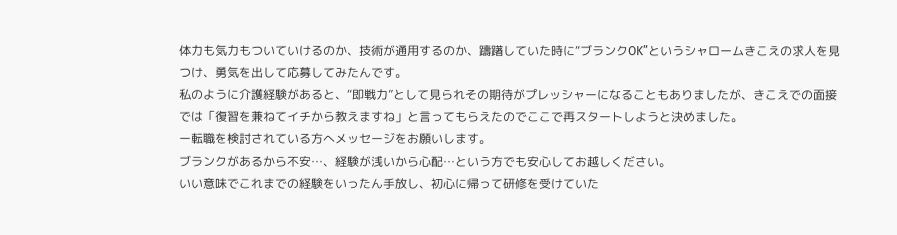体力も気力もついていけるのか、技術が通用するのか、躊躇していた時に“ブランクOK”というシャロームきこえの求人を見つけ、勇気を出して応募してみたんです。
私のように介護経験があると、“即戦力”として見られその期待がプレッシャーになることもありましたが、きこえでの面接では「復習を兼ねてイチから教えますね」と言ってもらえたのでここで再スタートしようと決めました。
ー転職を検討されている方へメッセージをお願いします。
ブランクがあるから不安…、経験が浅いから心配…という方でも安心してお越しください。
いい意味でこれまでの経験をいったん手放し、初心に帰って研修を受けていた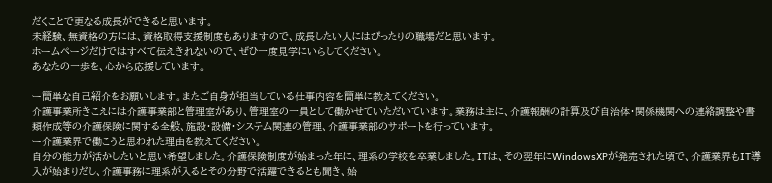だくことで更なる成長ができると思います。
未経験、無資格の方には、資格取得支援制度もありますので、成長したい人にはぴったりの職場だと思います。
ホームページだけではすべて伝えきれないので、ぜひ一度見学にいらしてください。
あなたの一歩を、心から応援しています。

ー簡単な自己紹介をお願いします。またご自身が担当している仕事内容を簡単に教えてください。
介護事業所きこえには介護事業部と管理室があり、管理室の一員として働かせていただいています。業務は主に、介護報酬の計算及び自治体・関係機関への連絡調整や書類作成等の介護保険に関する全般、施設・設備・システム関連の管理、介護事業部のサポートを行っています。
ー介護業界で働こうと思われた理由を教えてください。
自分の能力が活かしたいと思い希望しました。介護保険制度が始まった年に、理系の学校を卒業しました。ITは、その翌年にWindowsXPが発売された頃で、介護業界もIT導入が始まりだし、介護事務に理系が入るとその分野で活躍できるとも聞き、始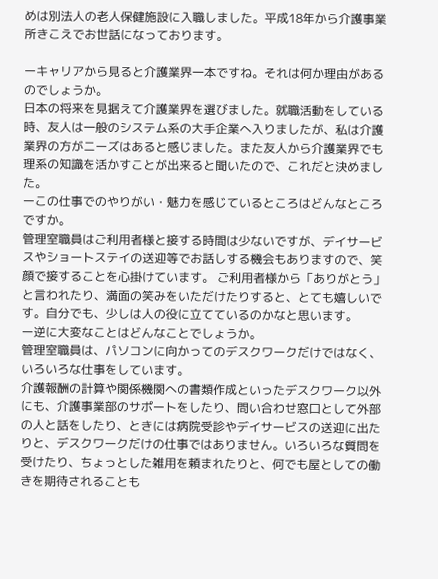めは別法人の老人保健施設に入職しました。平成18年から介護事業所きこえでお世話になっております。

ーキャリアから見ると介護業界一本ですね。それは何か理由があるのでしょうか。
日本の将来を見据えて介護業界を選びました。就職活動をしている時、友人は一般のシステム系の大手企業へ入りましたが、私は介護業界の方がニーズはあると感じました。また友人から介護業界でも理系の知識を活かすことが出来ると聞いたので、これだと決めました。
ーこの仕事でのやりがい・魅力を感じているところはどんなところですか。
管理室職員はご利用者様と接する時間は少ないですが、デイサービスやショートステイの送迎等でお話しする機会もありますので、笑顔で接することを心掛けています。 ご利用者様から「ありがとう」と言われたり、満面の笑みをいただけたりすると、とても嬉しいです。自分でも、少しは人の役に立てているのかなと思います。
ー逆に大変なことはどんなことでしょうか。
管理室職員は、パソコンに向かってのデスクワークだけではなく、いろいろな仕事をしています。
介護報酬の計算や関係機関への書類作成といったデスクワーク以外にも、介護事業部のサポートをしたり、問い合わせ窓口として外部の人と話をしたり、ときには病院受診やデイサービスの送迎に出たりと、デスクワークだけの仕事ではありません。いろいろな質問を受けたり、ちょっとした雑用を頼まれたりと、何でも屋としての働きを期待されることも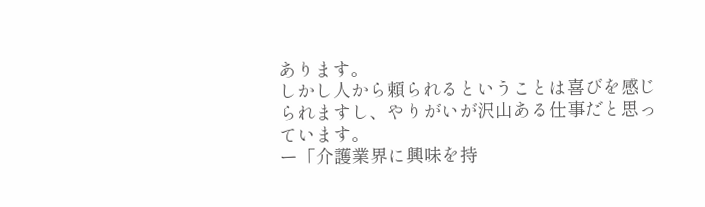あります。
しかし人から頼られるということは喜びを感じられますし、やりがいが沢山ある仕事だと思っています。
ー「介護業界に興味を持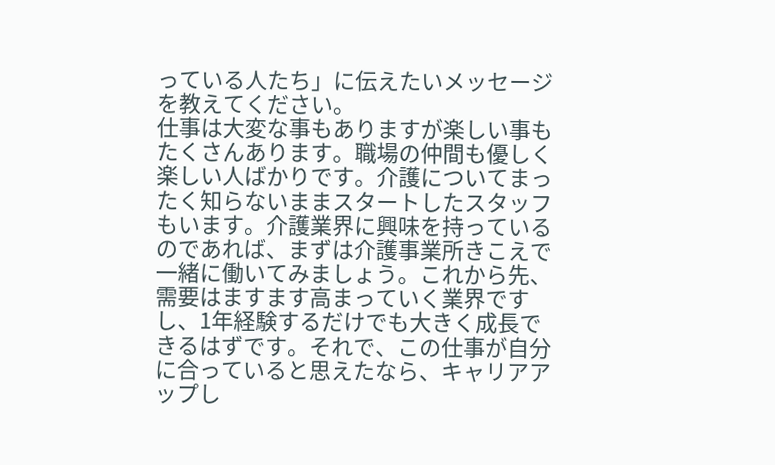っている人たち」に伝えたいメッセージを教えてください。
仕事は大変な事もありますが楽しい事もたくさんあります。職場の仲間も優しく楽しい人ばかりです。介護についてまったく知らないままスタートしたスタッフもいます。介護業界に興味を持っているのであれば、まずは介護事業所きこえで一緒に働いてみましょう。これから先、需要はますます高まっていく業界ですし、1年経験するだけでも大きく成長できるはずです。それで、この仕事が自分に合っていると思えたなら、キャリアアップし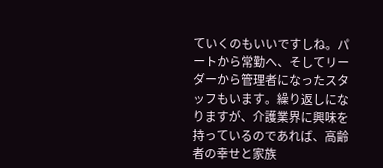ていくのもいいですしね。パートから常勤へ、そしてリーダーから管理者になったスタッフもいます。繰り返しになりますが、介護業界に興味を持っているのであれば、高齢者の幸せと家族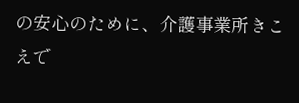の安心のために、介護事業所きこえで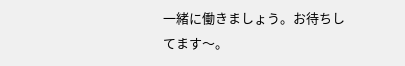一緒に働きましょう。お待ちしてます〜。